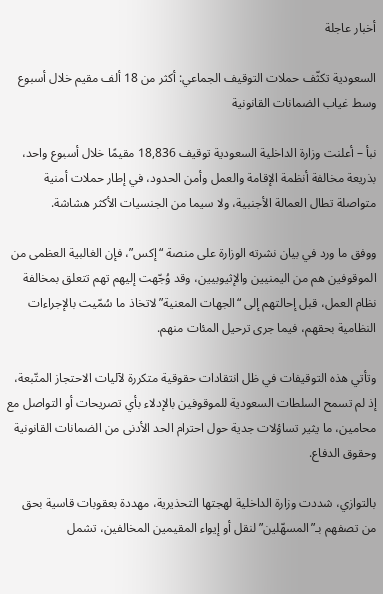أخبار عاجلة

السعودية تكثّف حملات التوقيف الجماعي: أكثر من 18 ألف مقيم خلال أسبوع وسط غياب الضمانات القانونية

نبأ – أعلنت وزارة الداخلية السعودية توقيف 18,836 مقيمًا خلال أسبوع واحد، بذريعة مخالفة أنظمة الإقامة والعمل وأمن الحدود، في إطار حملات أمنية متواصلة تطال العمالة الأجنبية، ولا سيما من الجنسيات الأكثر هشاشة.

ووفق ما ورد في بيان نشرته الوزارة على منصة “إكس”، فإن الغالبية العظمى من الموقوفين هم من اليمنيين والإثيوبيين، وقد وُجّهت إليهم تهم تتعلق بمخالفة نظام العمل، قبل إحالتهم إلى “الجهات المعنية” لاتخاذ ما سُمّيت بالإجراءات النظامية بحقهم، فيما جرى ترحيل المئات منهم.

وتأتي هذه التوقيفات في ظل انتقادات حقوقية متكررة لآليات الاحتجاز المتّبعة، إذ لم تسمح السلطات السعودية للموقوفين بالإدلاء بأي تصريحات أو التواصل مع محامين، ما يثير تساؤلات جدية حول احترام الحد الأدنى من الضمانات القانونية وحقوق الدفاع.

بالتوازي، شددت وزارة الداخلية لهجتها التحذيرية، مهددة بعقوبات قاسية بحق من تصفهم بـ”المسهّلين” لنقل أو إيواء المقيمين المخالفين، تشمل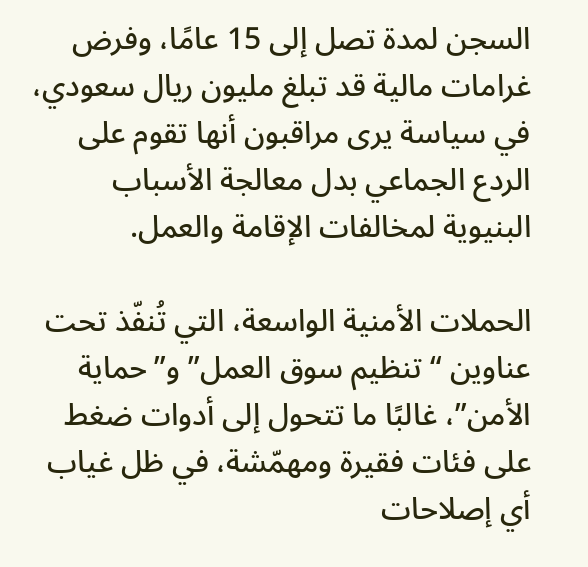السجن لمدة تصل إلى 15 عامًا، وفرض غرامات مالية قد تبلغ مليون ريال سعودي، في سياسة يرى مراقبون أنها تقوم على الردع الجماعي بدل معالجة الأسباب البنيوية لمخالفات الإقامة والعمل.

الحملات الأمنية الواسعة، التي تُنفّذ تحت عناوين “تنظيم سوق العمل” و”حماية الأمن”، غالبًا ما تتحول إلى أدوات ضغط على فئات فقيرة ومهمّشة، في ظل غياب أي إصلاحات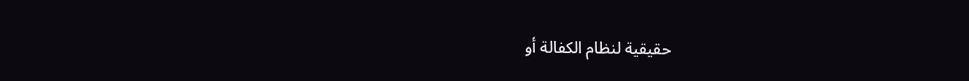حقيقية لنظام الكفالة أو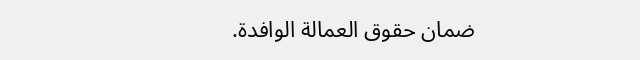ضمان حقوق العمالة الوافدة.